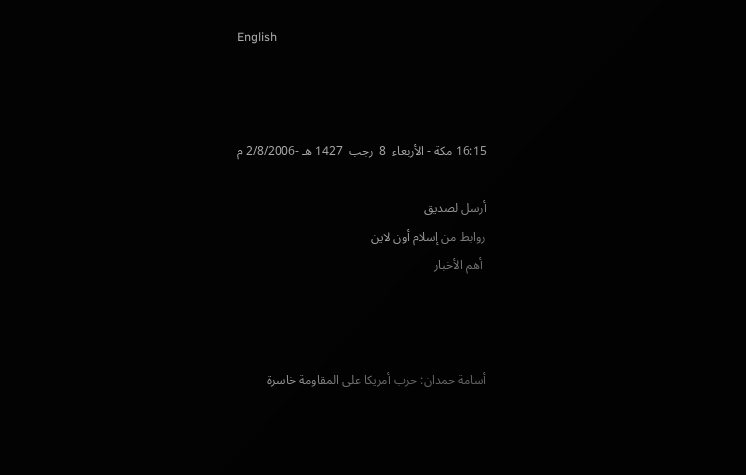English



16:15 مكة - الأربعاء  8  رجب  1427 هـ -2/8/2006 م

أرسل لصديق
روابط من إسلام أون لاين
 أهم الأخبار



أسامة حمدان: حرب أمريكا على المقاومة خاسرة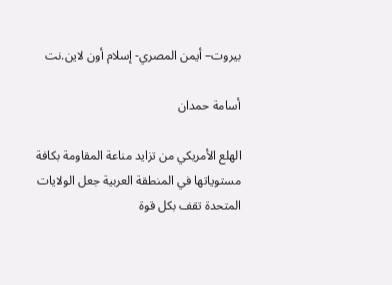بيروت– أيمن المصري- إسلام أون لاين.نت

أسامة حمدان

الهلع الأمريكي من تزايد مناعة المقاومة بكافة مستوياتها في المنطقة العربية جعل الولايات المتحدة تقف بكل قوة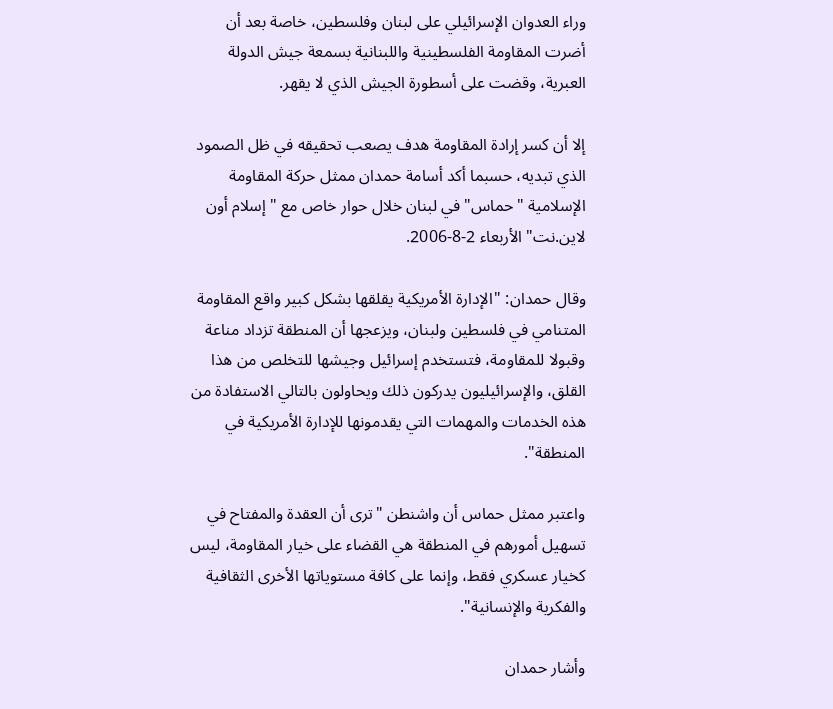وراء العدوان الإسرائيلي على لبنان وفلسطين، خاصة بعد أن أضرت المقاومة الفلسطينية واللبنانية بسمعة جيش الدولة العبرية، وقضت على أسطورة الجيش الذي لا يقهر.

إلا أن كسر إرادة المقاومة هدف يصعب تحقيقه في ظل الصمود الذي تبديه، حسبما أكد أسامة حمدان ممثل حركة المقاومة الإسلامية "حماس" في لبنان خلال حوار خاص مع "إسلام أون لاين.نت" الأربعاء 2-8-2006.

وقال حمدان: "الإدارة الأمريكية يقلقها بشكل كبير واقع المقاومة المتنامي في فلسطين ولبنان، ويزعجها أن المنطقة تزداد مناعة وقبولا للمقاومة، فتستخدم إسرائيل وجيشها للتخلص من هذا القلق، والإسرائيليون يدركون ذلك ويحاولون بالتالي الاستفادة من هذه الخدمات والمهمات التي يقدمونها للإدارة الأمريكية في المنطقة".

واعتبر ممثل حماس أن واشنطن "ترى أن العقدة والمفتاح في تسهيل أمورهم في المنطقة هي القضاء على خيار المقاومة، ليس كخيار عسكري فقط، وإنما على كافة مستوياتها الأخرى الثقافية والفكرية والإنسانية".

وأشار حمدان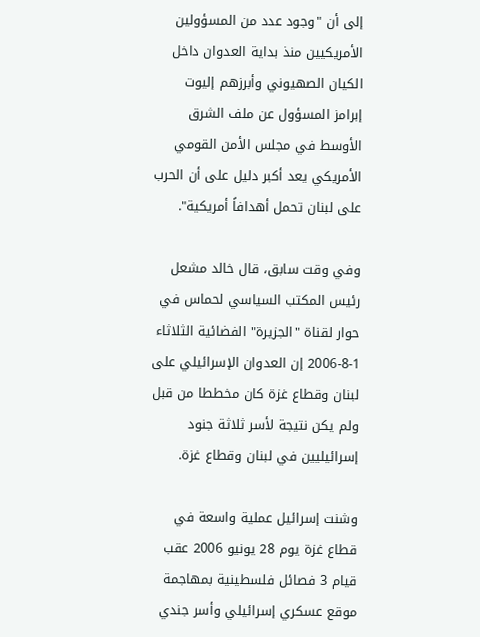إلى أن "وجود عدد من المسؤولين الأمريكيين منذ بداية العدوان داخل الكيان الصهيوني وأبرزهم إليوت إبرامز المسؤول عن ملف الشرق الأوسط في مجلس الأمن القومي الأمريكي يعد أكبر دليل على أن الحرب على لبنان تحمل أهدافاً أمريكية".

وفي وقت سابق، قال خالد مشعل رئيس المكتب السياسي لحماس في حوار لقناة "الجزيرة" الفضائية الثلاثاء 1-8-2006 إن العدوان الإسرائيلي على لبنان وقطاع غزة كان مخططا من قبل ولم يكن نتيجة لأسر ثلاثة جنود إسرائيليين في لبنان وقطاع غزة.

وشنت إسرائيل عملية واسعة في قطاع غزة يوم 28 يونيو 2006 عقب قيام 3 فصائل فلسطينية بمهاجمة موقع عسكري إسرائيلي وأسر جندي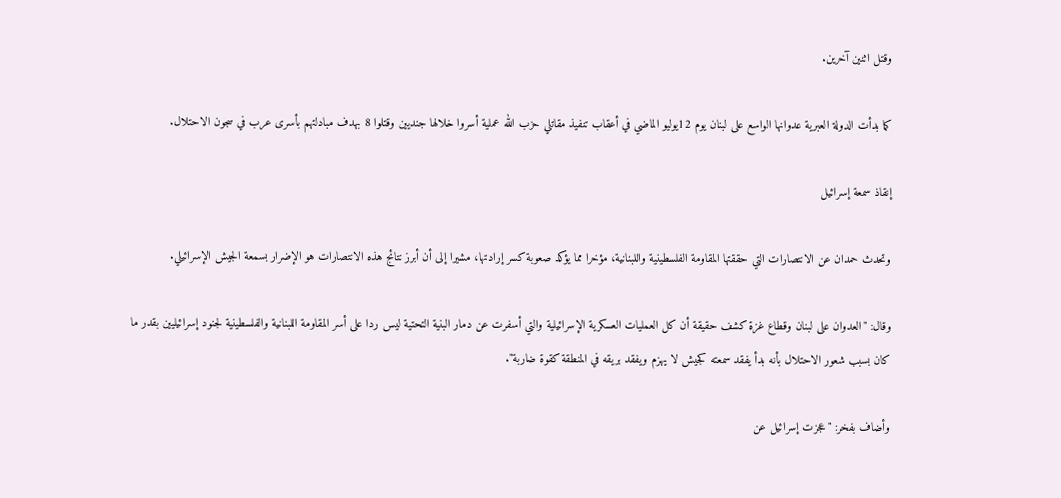وقتل اثنين آخرين.

كما بدأت الدولة العبرية عدوانها الواسع على لبنان يوم 12يوليو الماضي في أعقاب تنفيذ مقاتلي حزب الله عملية أسروا خلالها جنديين وقتلوا 8 بهدف مبادلتهم بأسرى عرب في سجون الاحتلال.

إنقاذ سمعة إسرائيل

وتحدث حمدان عن الانتصارات التي حققتها المقاومة الفلسطينية واللبنانية، مؤخرا مما يؤكد صعوبة كسر إرادتها، مشيرا إلى أن أبرز نتائج هذه الانتصارات هو الإضرار بسمعة الجيش الإسرائيلي.

وقال: "العدوان على لبنان وقطاع غزة كشف حقيقة أن كل العمليات العسكرية الإسرائيلية والتي أسفرت عن دمار البنية التحتية ليس ردا على أسر المقاومة اللبنانية والفلسطينية لجنود إسرائيليين بقدر ما كان بسبب شعور الاحتلال بأنه بدأ يفقد سمعته كجيش لا يهزم ويفقد بريقه في المنطقة كقوة ضاربة".

وأضاف بفخر: "عجزت إسرائيل عن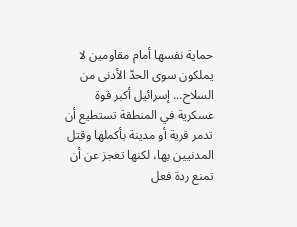حماية نفسها أمام مقاومين لا يملكون سوى الحدّ الأدنى من السلاح... إسرائيل أكبر قوة عسكرية في المنطقة تستطيع أن تدمر قرية أو مدينة بأكملها وقتل المدنيين بها، لكنها تعجز عن أن تمنع ردة فعل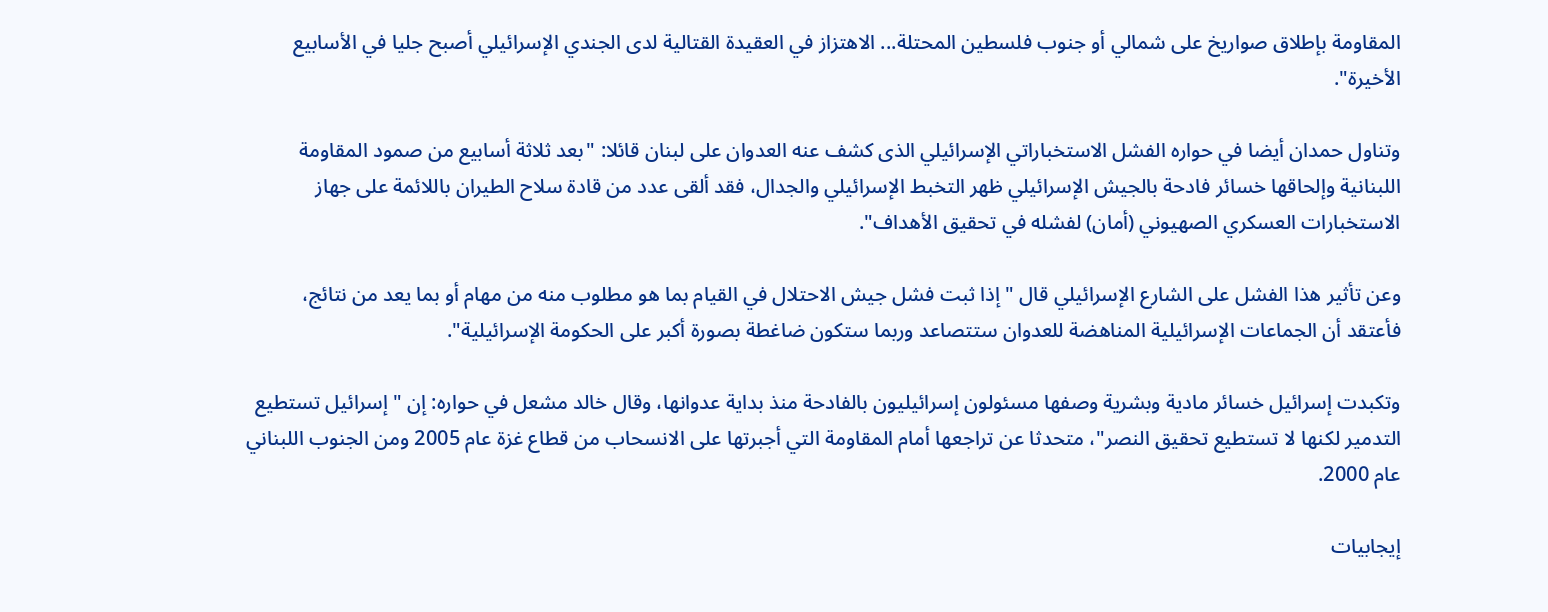المقاومة بإطلاق صواريخ على شمالي أو جنوب فلسطين المحتلة... الاهتزاز في العقيدة القتالية لدى الجندي الإسرائيلي أصبح جليا في الأسابيع الأخيرة".

وتناول حمدان أيضا في حواره الفشل الاستخباراتي الإسرائيلي الذى كشف عنه العدوان على لبنان قائلا: "بعد ثلاثة أسابيع من صمود المقاومة اللبنانية وإلحاقها خسائر فادحة بالجيش الإسرائيلي ظهر التخبط الإسرائيلي والجدال، فقد ألقى عدد من قادة سلاح الطيران باللائمة على جهاز الاستخبارات العسكري الصهيوني (أمان) لفشله في تحقيق الأهداف".

وعن تأثير هذا الفشل على الشارع الإسرائيلي قال "إذا ثبت فشل جيش الاحتلال في القيام بما هو مطلوب منه من مهام أو بما يعد من نتائج، فأعتقد أن الجماعات الإسرائيلية المناهضة للعدوان ستتصاعد وربما ستكون ضاغطة بصورة أكبر على الحكومة الإسرائيلية".

وتكبدت إسرائيل خسائر مادية وبشرية وصفها مسئولون إسرائيليون بالفادحة منذ بداية عدوانها، وقال خالد مشعل في حواره: إن "إسرائيل تستطيع التدمير لكنها لا تستطيع تحقيق النصر"، متحدثا عن تراجعها أمام المقاومة التي أجبرتها على الانسحاب من قطاع غزة عام 2005 ومن الجنوب اللبناني عام 2000.

إيجابيات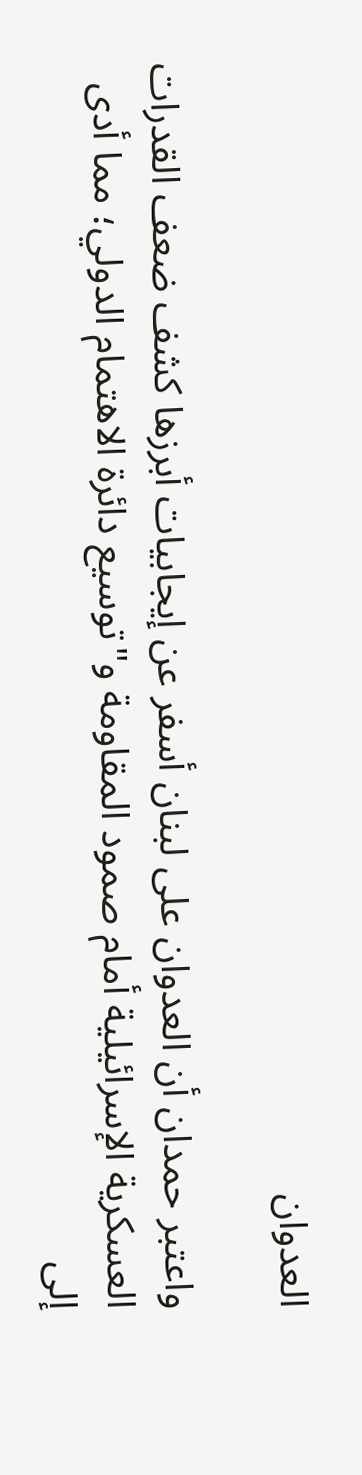العدوان

واعتبر حمدان أن العدوان على لبنان أسفر عن إيجابيات أبرزها كشف ضعف القدرات العسكرية الإسرائيلية أمام صمود المقاومة و"توسيع دائرة الاهتمام الدولي؛ مما أدى إلى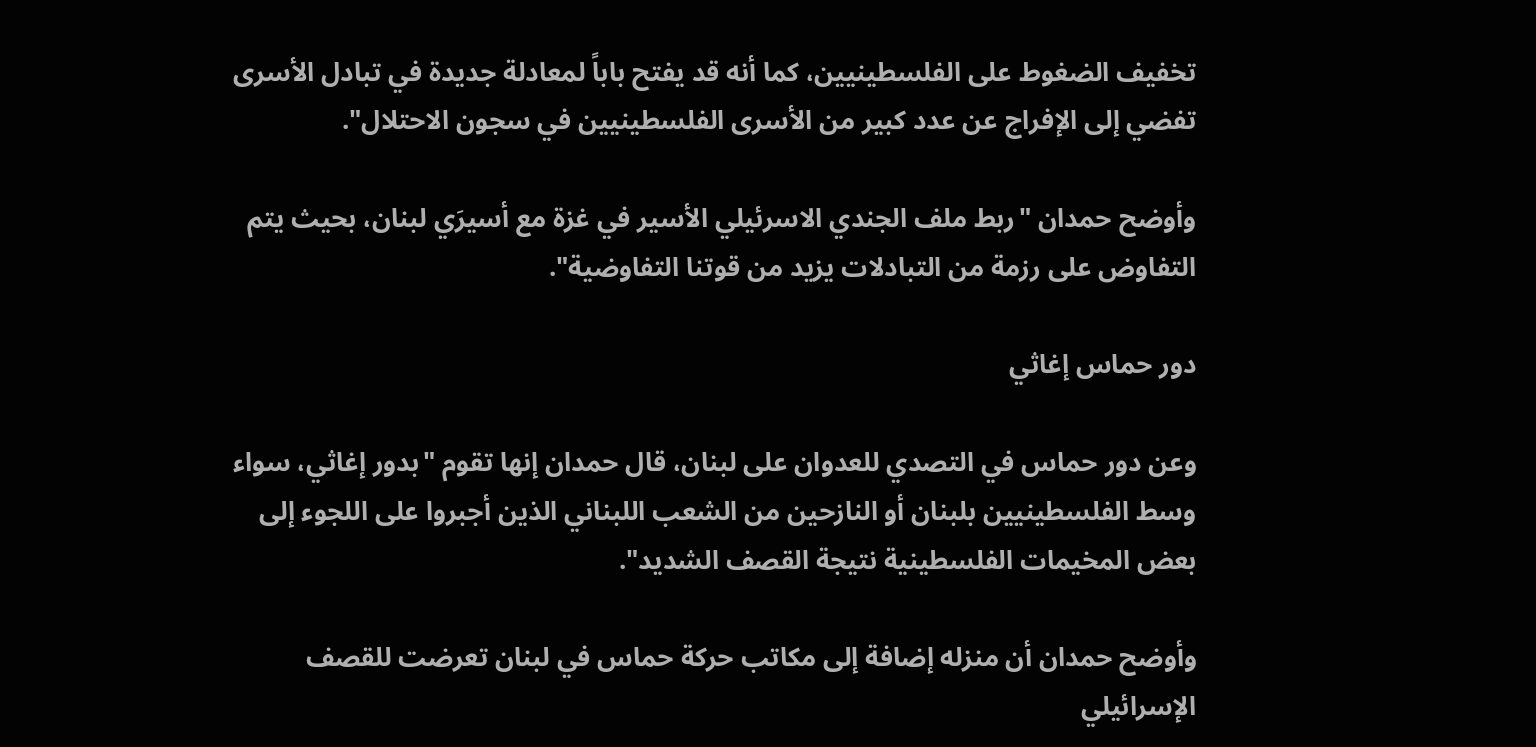تخفيف الضغوط على الفلسطينيين، كما أنه قد يفتح باباً لمعادلة جديدة في تبادل الأسرى تفضي إلى الإفراج عن عدد كبير من الأسرى الفلسطينيين في سجون الاحتلال".

وأوضح حمدان "ربط ملف الجندي الاسرئيلي الأسير في غزة مع أسيرَي لبنان، بحيث يتم التفاوض على رزمة من التبادلات يزيد من قوتنا التفاوضية".

دور حماس إغاثي

وعن دور حماس في التصدي للعدوان على لبنان، قال حمدان إنها تقوم "بدور إغاثي، سواء وسط الفلسطينيين بلبنان أو النازحين من الشعب اللبناني الذين أجبروا على اللجوء إلى بعض المخيمات الفلسطينية نتيجة القصف الشديد".

وأوضح حمدان أن منزله إضافة إلى مكاتب حركة حماس في لبنان تعرضت للقصف الإسرائيلي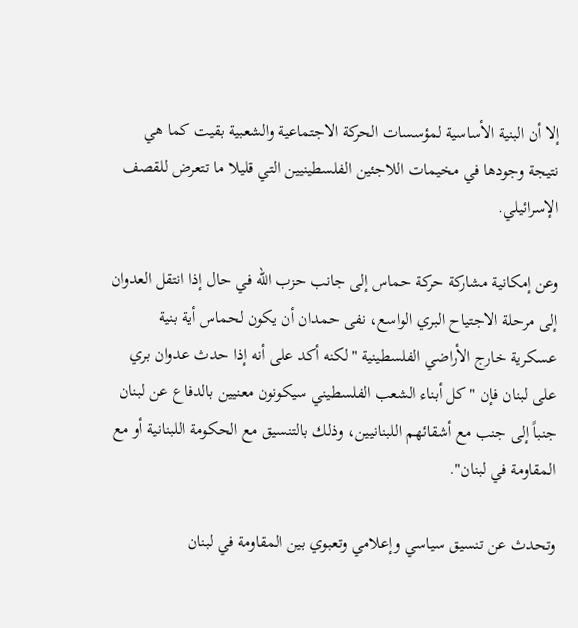إلا أن البنية الأساسية لمؤسسات الحركة الاجتماعية والشعبية بقيت كما هي نتيجة وجودها في مخيمات اللاجئين الفلسطينيين التي قليلا ما تتعرض للقصف الإسرائيلي.

وعن إمكانية مشاركة حركة حماس إلى جانب حزب الله في حال إذا انتقل العدوان إلى مرحلة الاجتياح البري الواسع، نفى حمدان أن يكون لحماس أية بنية عسكرية خارج الأراضي الفلسطينية "لكنه أكد على أنه إذا حدث عدوان بري على لبنان فإن "كل أبناء الشعب الفلسطيني سيكونون معنيين بالدفاع عن لبنان جنباً إلى جنب مع أشقائهم اللبنانيين، وذلك بالتنسيق مع الحكومة اللبنانية أو مع المقاومة في لبنان".

وتحدث عن تنسيق سياسي وإعلامي وتعبوي بين المقاومة في لبنان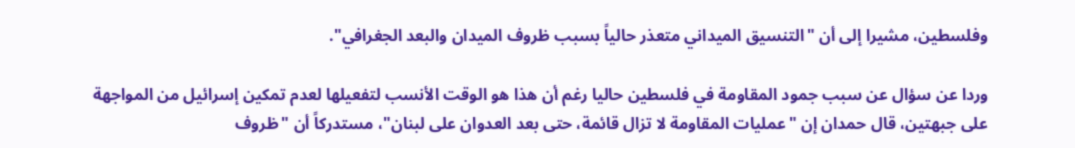وفلسطين، مشيرا إلى أن "التنسيق الميداني متعذر حالياً بسبب ظروف الميدان والبعد الجغرافي".

وردا عن سؤال عن سبب جمود المقاومة في فلسطين حاليا رغم أن هذا هو الوقت الأنسب لتفعيلها لعدم تمكين إسرائيل من المواجهة على جبهتين، قال حمدان إن "عمليات المقاومة لا تزال قائمة، حتى بعد العدوان على لبنان"، مستدركاً أن "ظروف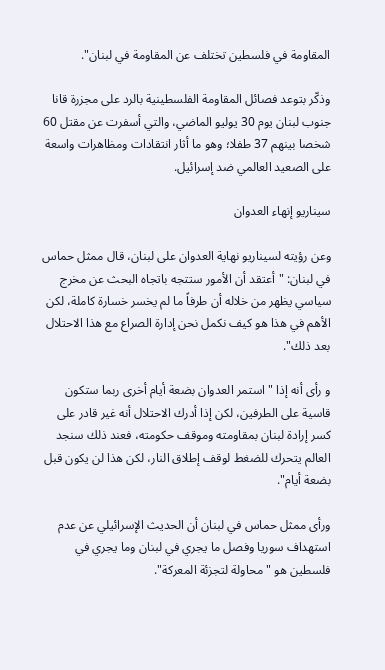المقاومة في فلسطين تختلف عن المقاومة في لبنان".

وذكّر بتوعد فصائل المقاومة الفلسطينية بالرد على مجزرة قانا جنوب لبنان يوم 30 يوليو الماضي، والتي أسفرت عن مقتل 60 شخصا بينهم 37 طفلا؛ وهو ما أثار انتقادات ومظاهرات واسعة على الصعيد العالمي ضد إسرائيل.

سيناريو إنهاء العدوان

وعن رؤيته لسيناريو نهاية العدوان على لبنان، قال ممثل حماس في لبنان: "أعتقد أن الأمور ستتجه باتجاه البحث عن مخرج سياسي يظهر من خلاله أن طرفاً ما لم يخسر خسارة كاملة، لكن الأهم في هذا هو كيف نكمل نحن إدارة الصراع مع هذا الاحتلال بعد ذلك".

و رأى أنه إذا "استمر العدوان بضعة أيام أخرى ربما ستكون قاسية على الطرفين، لكن إذا أدرك الاحتلال أنه غير قادر على كسر إرادة لبنان بمقاومته وموقف حكومته، فعند ذلك سنجد العالم يتحرك للضغط لوقف إطلاق النار، لكن هذا لن يكون قبل بضعة أيام".

ورأى ممثل حماس في لبنان أن الحديث الإسرائيلي عن عدم استهداف سوريا وفصل ما يجري في لبنان وما يجري في فلسطين هو "محاولة لتجزئة المعركة".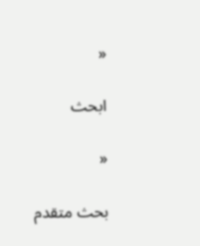«

ابحث

«

بحث متقدم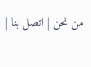من نحن | اتصل بنا |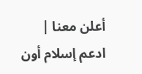أعلن معنا | ادعم إسلام أون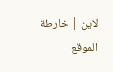لاين | خارطة الموقع